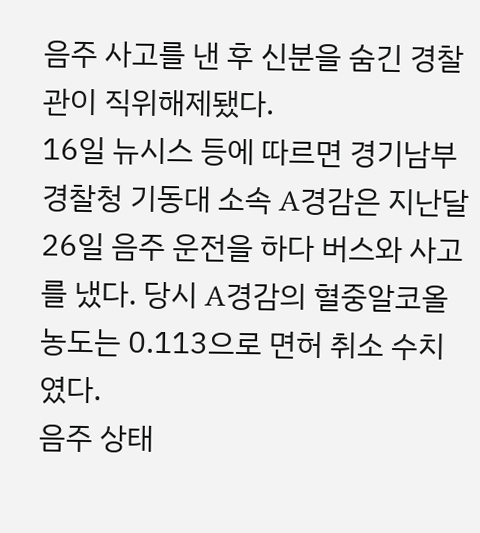음주 사고를 낸 후 신분을 숨긴 경찰관이 직위해제됐다.
16일 뉴시스 등에 따르면 경기남부경찰청 기동대 소속 A경감은 지난달 26일 음주 운전을 하다 버스와 사고를 냈다. 당시 A경감의 혈중알코올농도는 0.113으로 면허 취소 수치였다.
음주 상태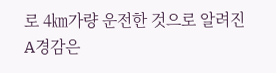로 4㎞가량 운전한 것으로 알려진 A경감은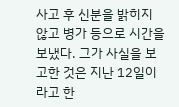사고 후 신분을 밝히지 않고 병가 등으로 시간을 보냈다. 그가 사실을 보고한 것은 지난 12일이라고 한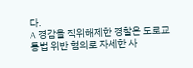다.
A 경감을 직위해제한 경찰은 도로교통법 위반 혐의로 자세한 사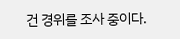건 경위를 조사 중이다.